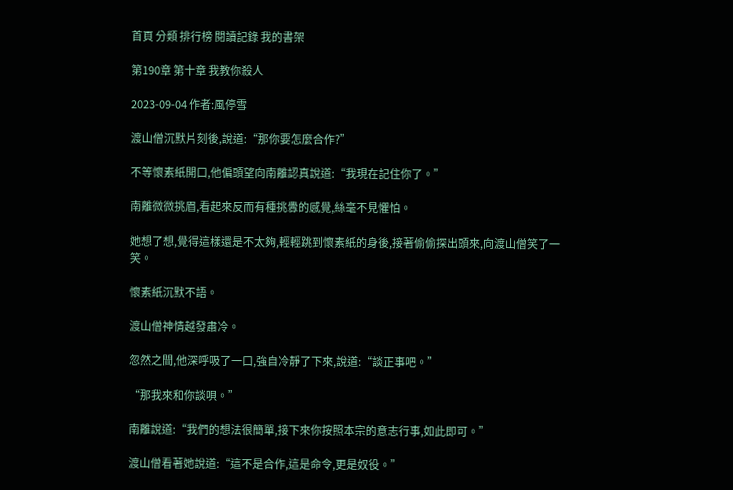首頁 分類 排行榜 閱讀記錄 我的書架

第190章 第十章 我教你殺人

2023-09-04 作者:風停雪

渡山僧沉默片刻後,說道:“那你要怎麼合作?”

不等懷素紙開口,他偏頭望向南離認真說道:“我現在記住你了。”

南離微微挑眉,看起來反而有種挑釁的感覺,絲毫不見懼怕。

她想了想,覺得這樣還是不太夠,輕輕跳到懷素紙的身後,接著偷偷探出頭來,向渡山僧笑了一笑。

懷素紙沉默不語。

渡山僧神情越發肅冷。

忽然之間,他深呼吸了一口,強自冷靜了下來,說道:“談正事吧。”

“那我來和你談唄。”

南離說道:“我們的想法很簡單,接下來你按照本宗的意志行事,如此即可。”

渡山僧看著她說道:“這不是合作,這是命令,更是奴役。”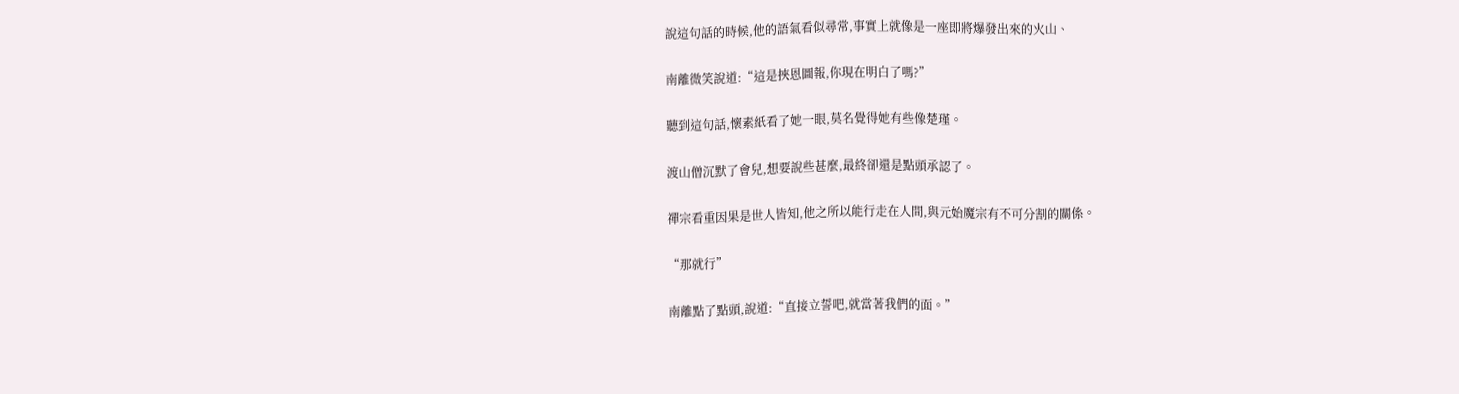說這句話的時候,他的語氣看似尋常,事實上就像是一座即將爆發出來的火山、

南離微笑說道:“這是挾恩圖報,你現在明白了嗎?”

聽到這句話,懷素紙看了她一眼,莫名覺得她有些像楚瑾。

渡山僧沉默了會兒,想要說些甚麼,最終卻還是點頭承認了。

禪宗看重因果是世人皆知,他之所以能行走在人間,與元始魔宗有不可分割的關係。

“那就行”

南離點了點頭,說道:“直接立誓吧,就當著我們的面。”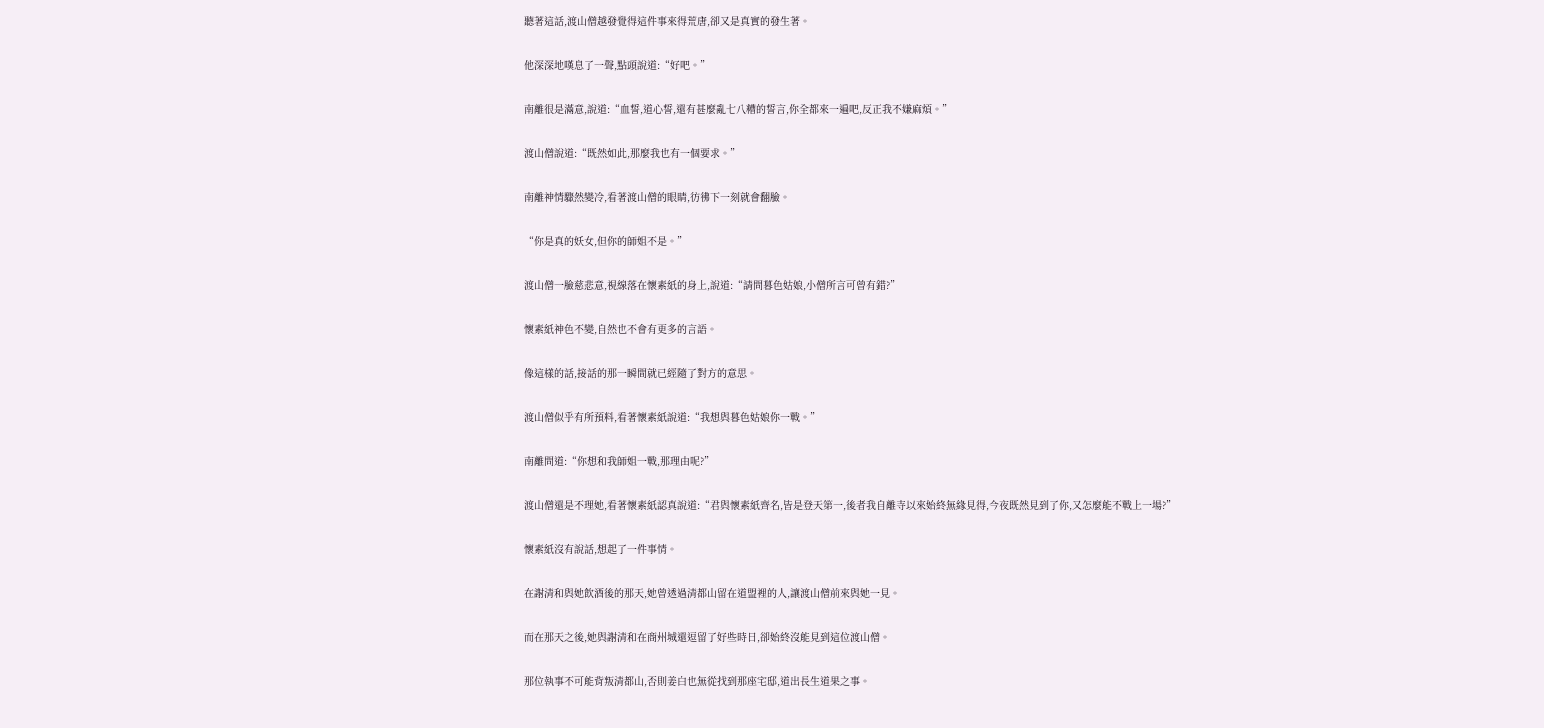聽著這話,渡山僧越發覺得這件事來得荒唐,卻又是真實的發生著。

他深深地嘆息了一聲,點頭說道:“好吧。”

南離很是滿意,說道:“血誓,道心誓,還有甚麼亂七八糟的誓言,你全都來一遍吧,反正我不嫌麻煩。”

渡山僧說道:“既然如此,那麼我也有一個要求。”

南離神情驟然變冷,看著渡山僧的眼睛,彷彿下一刻就會翻臉。

“你是真的妖女,但你的師姐不是。”

渡山僧一臉慈悲意,視線落在懷素紙的身上,說道:“請問暮色姑娘,小僧所言可曾有錯?”

懷素紙神色不變,自然也不會有更多的言語。

像這樣的話,接話的那一瞬間就已經隨了對方的意思。

渡山僧似乎有所預料,看著懷素紙說道:“我想與暮色姑娘你一戰。”

南離問道:“你想和我師姐一戰,那理由呢?”

渡山僧還是不理她,看著懷素紙認真說道:“君與懷素紙齊名,皆是登天第一,後者我自離寺以來始終無緣見得,今夜既然見到了你,又怎麼能不戰上一場?”

懷素紙沒有說話,想起了一件事情。

在謝清和與她飲酒後的那天,她曾透過清都山留在道盟裡的人,讓渡山僧前來與她一見。

而在那天之後,她與謝清和在商州城還逗留了好些時日,卻始終沒能見到這位渡山僧。

那位執事不可能背叛清都山,否則姜白也無從找到那座宅邸,道出長生道果之事。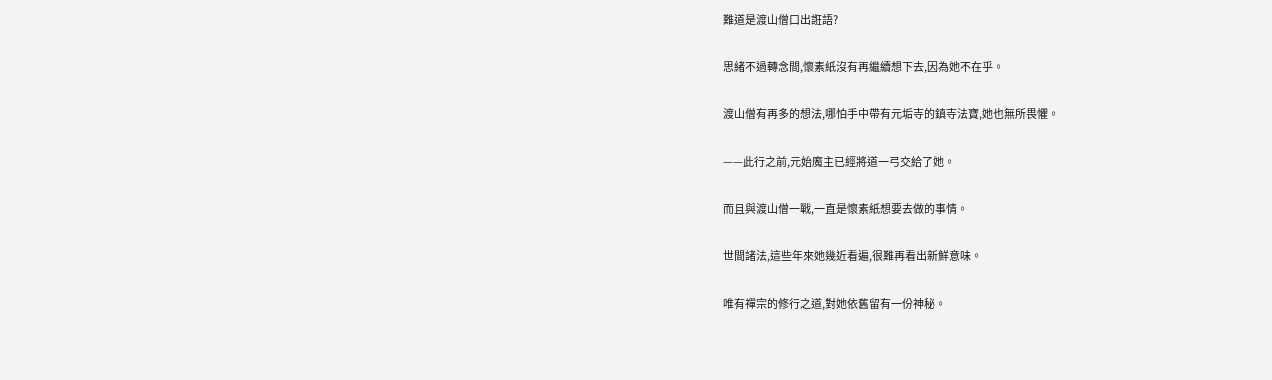難道是渡山僧口出誑語?

思緒不過轉念間,懷素紙沒有再繼續想下去,因為她不在乎。

渡山僧有再多的想法,哪怕手中帶有元垢寺的鎮寺法寶,她也無所畏懼。

——此行之前,元始魔主已經將道一弓交給了她。

而且與渡山僧一戰,一直是懷素紙想要去做的事情。

世間諸法,這些年來她幾近看遍,很難再看出新鮮意味。

唯有禪宗的修行之道,對她依舊留有一份神秘。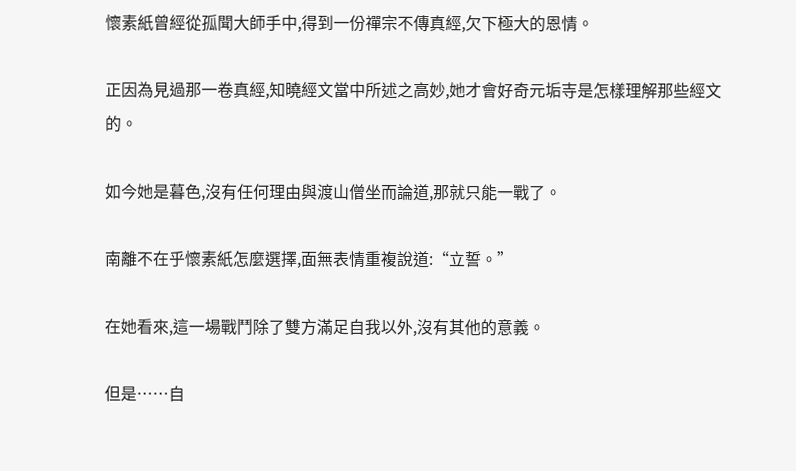懷素紙曾經從孤聞大師手中,得到一份禪宗不傳真經,欠下極大的恩情。

正因為見過那一卷真經,知曉經文當中所述之高妙,她才會好奇元垢寺是怎樣理解那些經文的。

如今她是暮色,沒有任何理由與渡山僧坐而論道,那就只能一戰了。

南離不在乎懷素紙怎麼選擇,面無表情重複說道:“立誓。”

在她看來,這一場戰鬥除了雙方滿足自我以外,沒有其他的意義。

但是……自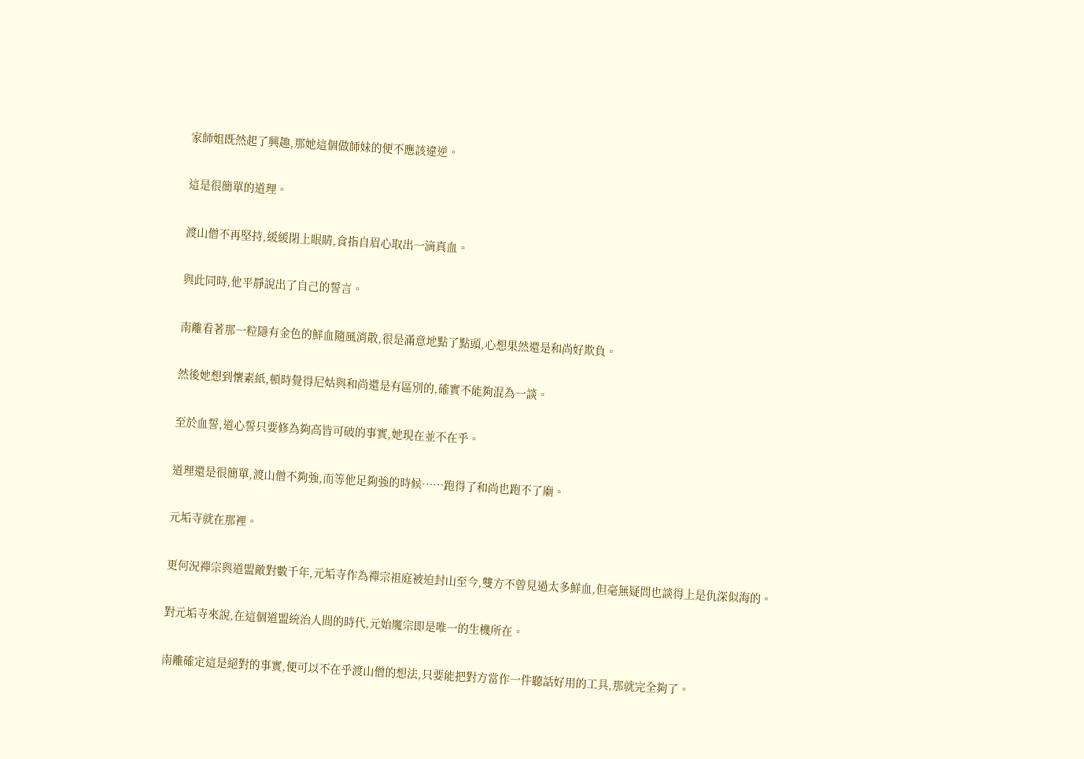家師姐既然起了興趣,那她這個做師妹的便不應該違逆。

這是很簡單的道理。

渡山僧不再堅持,緩緩閉上眼睛,食指自眉心取出一滴真血。

與此同時,他平靜說出了自己的誓言。

南離看著那一粒隱有金色的鮮血隨風消散,很是滿意地點了點頭,心想果然還是和尚好欺負。

然後她想到懷素紙,頓時覺得尼姑與和尚還是有區別的,確實不能夠混為一談。

至於血誓,道心誓只要修為夠高皆可破的事實,她現在並不在乎。

道理還是很簡單,渡山僧不夠強,而等他足夠強的時候……跑得了和尚也跑不了廟。

元垢寺就在那裡。

更何況禪宗與道盟敵對數千年,元垢寺作為禪宗祖庭被迫封山至今,雙方不曾見過太多鮮血,但毫無疑問也談得上是仇深似海的。

對元垢寺來說,在這個道盟統治人間的時代,元始魔宗即是唯一的生機所在。

南離確定這是絕對的事實,便可以不在乎渡山僧的想法,只要能把對方當作一件聽話好用的工具,那就完全夠了。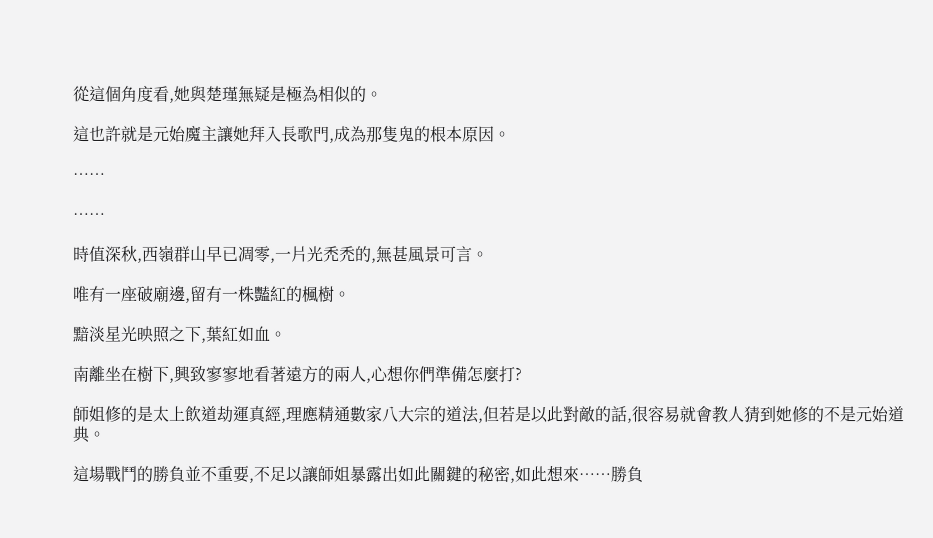從這個角度看,她與楚瑾無疑是極為相似的。

這也許就是元始魔主讓她拜入長歌門,成為那隻鬼的根本原因。

……

……

時值深秋,西嶺群山早已凋零,一片光禿禿的,無甚風景可言。

唯有一座破廟邊,留有一株豔紅的楓樹。

黯淡星光映照之下,葉紅如血。

南離坐在樹下,興致寥寥地看著遠方的兩人,心想你們準備怎麼打?

師姐修的是太上飲道劫運真經,理應精通數家八大宗的道法,但若是以此對敵的話,很容易就會教人猜到她修的不是元始道典。

這場戰鬥的勝負並不重要,不足以讓師姐暴露出如此關鍵的秘密,如此想來……勝負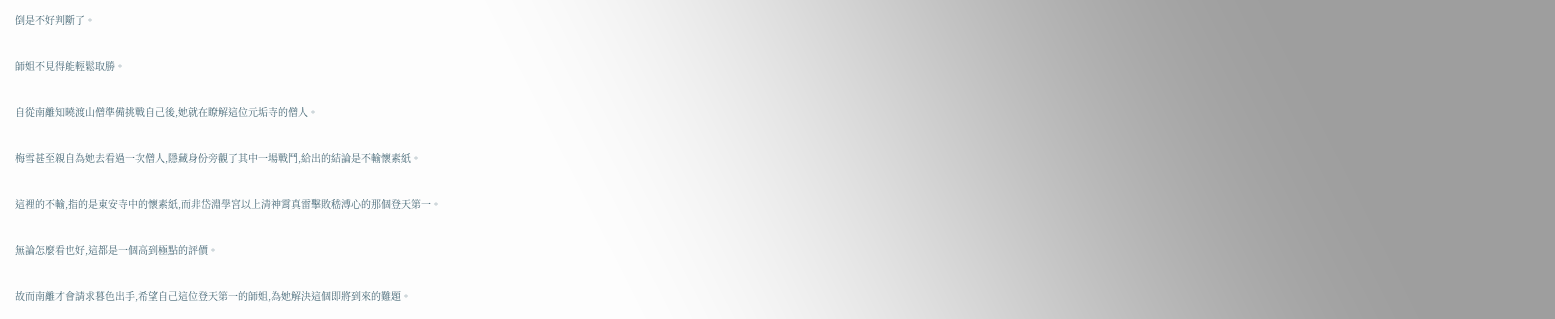倒是不好判斷了。

師姐不見得能輕鬆取勝。

自從南離知曉渡山僧準備挑戰自己後,她就在瞭解這位元垢寺的僧人。

梅雪甚至親自為她去看過一次僧人,隱藏身份旁觀了其中一場戰鬥,給出的結論是不輸懷素紙。

這裡的不輸,指的是東安寺中的懷素紙,而非岱淵學宮以上清神霄真雷擊敗嵇溥心的那個登天第一。

無論怎麼看也好,這都是一個高到極點的評價。

故而南離才會請求暮色出手,希望自己這位登天第一的師姐,為她解決這個即將到來的難題。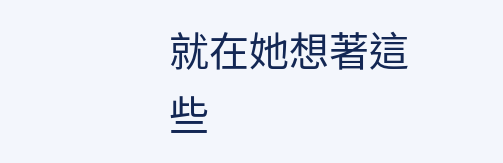就在她想著這些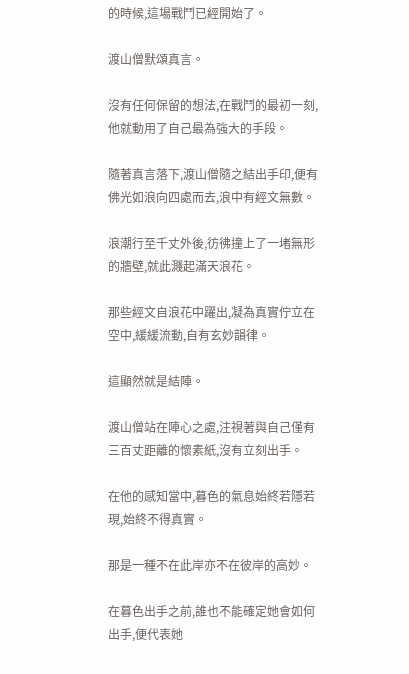的時候,這場戰鬥已經開始了。

渡山僧默頌真言。

沒有任何保留的想法,在戰鬥的最初一刻,他就動用了自己最為強大的手段。

隨著真言落下,渡山僧隨之結出手印,便有佛光如浪向四處而去,浪中有經文無數。

浪潮行至千丈外後,彷彿撞上了一堵無形的牆壁,就此濺起滿天浪花。

那些經文自浪花中躍出,凝為真實佇立在空中,緩緩流動,自有玄妙韻律。

這顯然就是結陣。

渡山僧站在陣心之處,注視著與自己僅有三百丈距離的懷素紙,沒有立刻出手。

在他的感知當中,暮色的氣息始終若隱若現,始終不得真實。

那是一種不在此岸亦不在彼岸的高妙。

在暮色出手之前,誰也不能確定她會如何出手,便代表她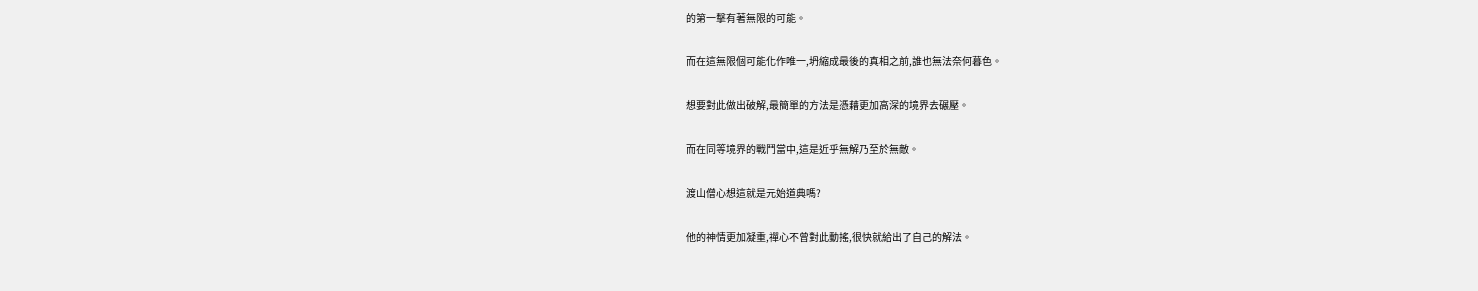的第一擊有著無限的可能。

而在這無限個可能化作唯一,坍縮成最後的真相之前,誰也無法奈何暮色。

想要對此做出破解,最簡單的方法是憑藉更加高深的境界去碾壓。

而在同等境界的戰鬥當中,這是近乎無解乃至於無敵。

渡山僧心想這就是元始道典嗎?

他的神情更加凝重,禪心不曾對此動搖,很快就給出了自己的解法。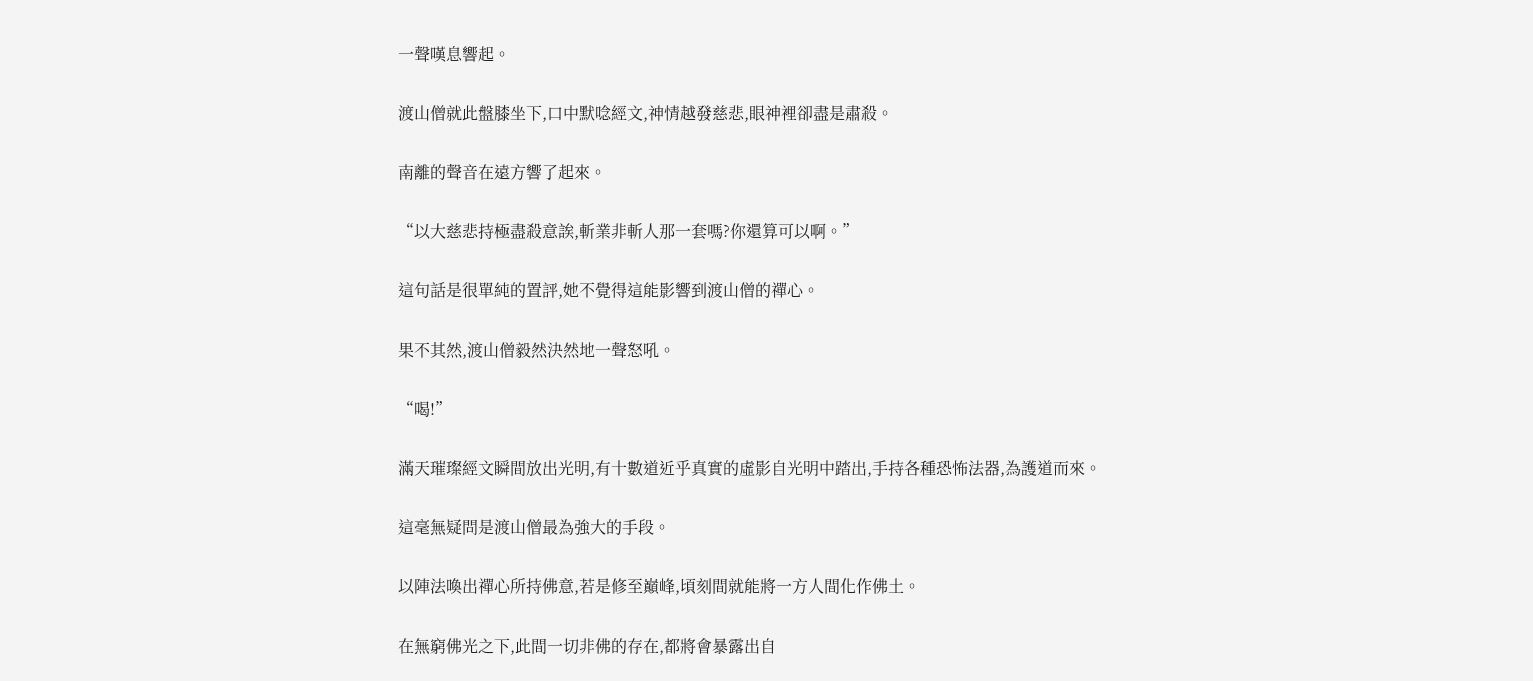一聲嘆息響起。

渡山僧就此盤膝坐下,口中默唸經文,神情越發慈悲,眼神裡卻盡是肅殺。

南離的聲音在遠方響了起來。

“以大慈悲持極盡殺意誒,斬業非斬人那一套嗎?你還算可以啊。”

這句話是很單純的置評,她不覺得這能影響到渡山僧的禪心。

果不其然,渡山僧毅然決然地一聲怒吼。

“喝!”

滿天璀璨經文瞬間放出光明,有十數道近乎真實的虛影自光明中踏出,手持各種恐怖法器,為護道而來。

這毫無疑問是渡山僧最為強大的手段。

以陣法喚出禪心所持佛意,若是修至巔峰,頃刻間就能將一方人間化作佛土。

在無窮佛光之下,此間一切非佛的存在,都將會暴露出自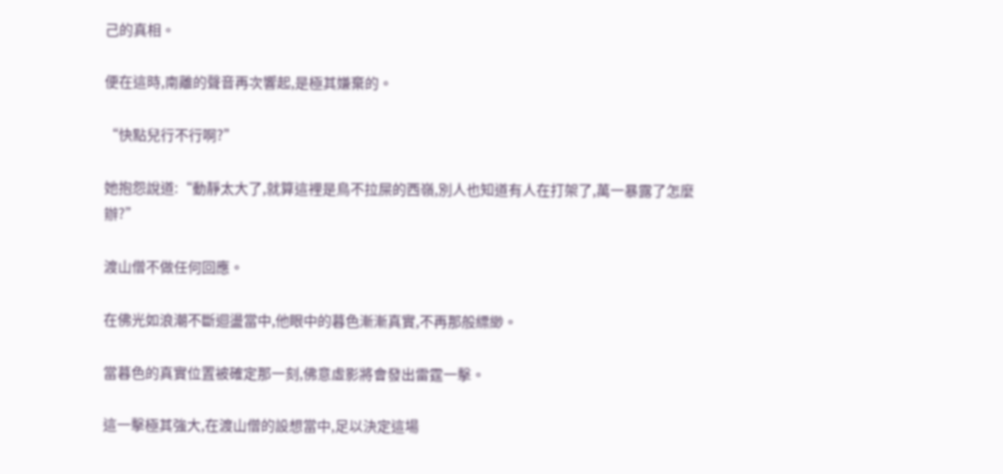己的真相。

便在這時,南離的聲音再次響起,是極其嫌棄的。

“快點兒行不行啊?”

她抱怨說道:“動靜太大了,就算這裡是鳥不拉屎的西嶺,別人也知道有人在打架了,萬一暴露了怎麼辦?”

渡山僧不做任何回應。

在佛光如浪潮不斷迴盪當中,他眼中的暮色漸漸真實,不再那般縹緲。

當暮色的真實位置被確定那一刻,佛意虛影將會發出雷霆一擊。

這一擊極其強大,在渡山僧的設想當中,足以決定這場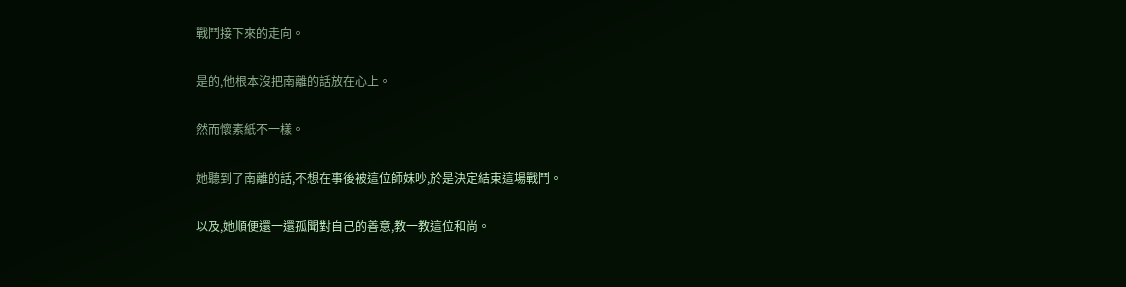戰鬥接下來的走向。

是的,他根本沒把南離的話放在心上。

然而懷素紙不一樣。

她聽到了南離的話,不想在事後被這位師妹吵,於是決定結束這場戰鬥。

以及,她順便還一還孤聞對自己的善意,教一教這位和尚。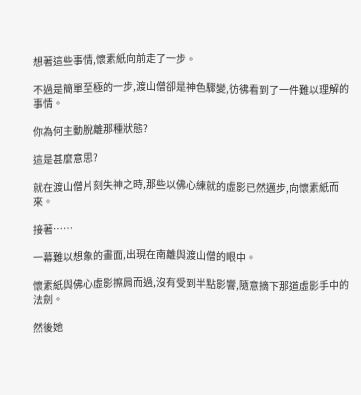想著這些事情,懷素紙向前走了一步。

不過是簡單至極的一步,渡山僧卻是神色驟變,彷彿看到了一件難以理解的事情。

你為何主動脫離那種狀態?

這是甚麼意思?

就在渡山僧片刻失神之時,那些以佛心練就的虛影已然邁步,向懷素紙而來。

接著……

一幕難以想象的畫面,出現在南離與渡山僧的眼中。

懷素紙與佛心虛影擦肩而過,沒有受到半點影響,隨意摘下那道虛影手中的法劍。

然後她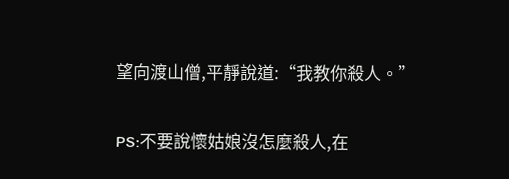望向渡山僧,平靜說道:“我教你殺人。”

PS:不要說懷姑娘沒怎麼殺人,在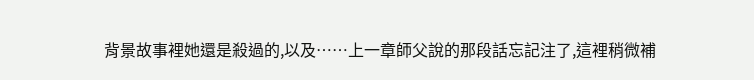背景故事裡她還是殺過的,以及……上一章師父說的那段話忘記注了,這裡稍微補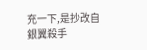充一下,是抄改自銀翼殺手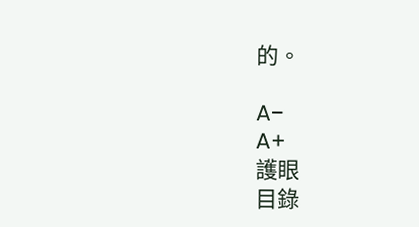的。

A−
A+
護眼
目錄